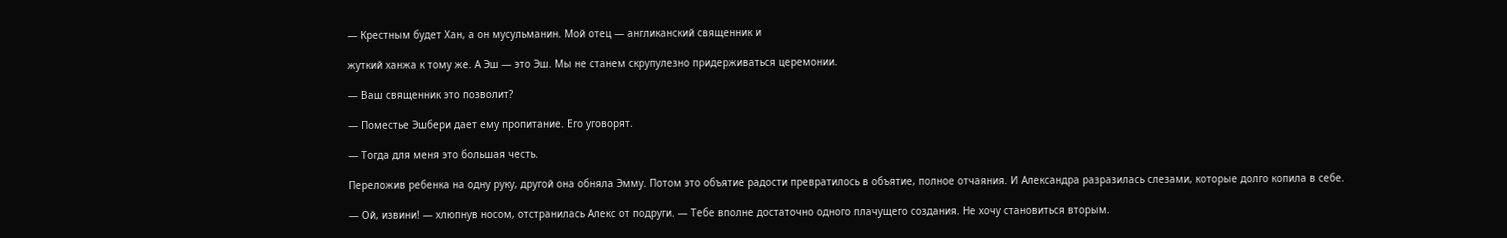— Крестным будет Хан, а он мусульманин. Мой отец — англиканский священник и

жуткий ханжа к тому же. А Эш — это Эш. Мы не станем скрупулезно придерживаться церемонии.

— Ваш священник это позволит?

— Поместье Эшбери дает ему пропитание. Его уговорят.

— Тогда для меня это большая честь.

Переложив ребенка на одну руку, другой она обняла Эмму. Потом это объятие радости превратилось в объятие, полное отчаяния. И Александра разразилась слезами, которые долго копила в себе.

— Ой, извини! — хлюпнув носом, отстранилась Алекс от подруги. — Тебе вполне достаточно одного плачущего создания. Не хочу становиться вторым.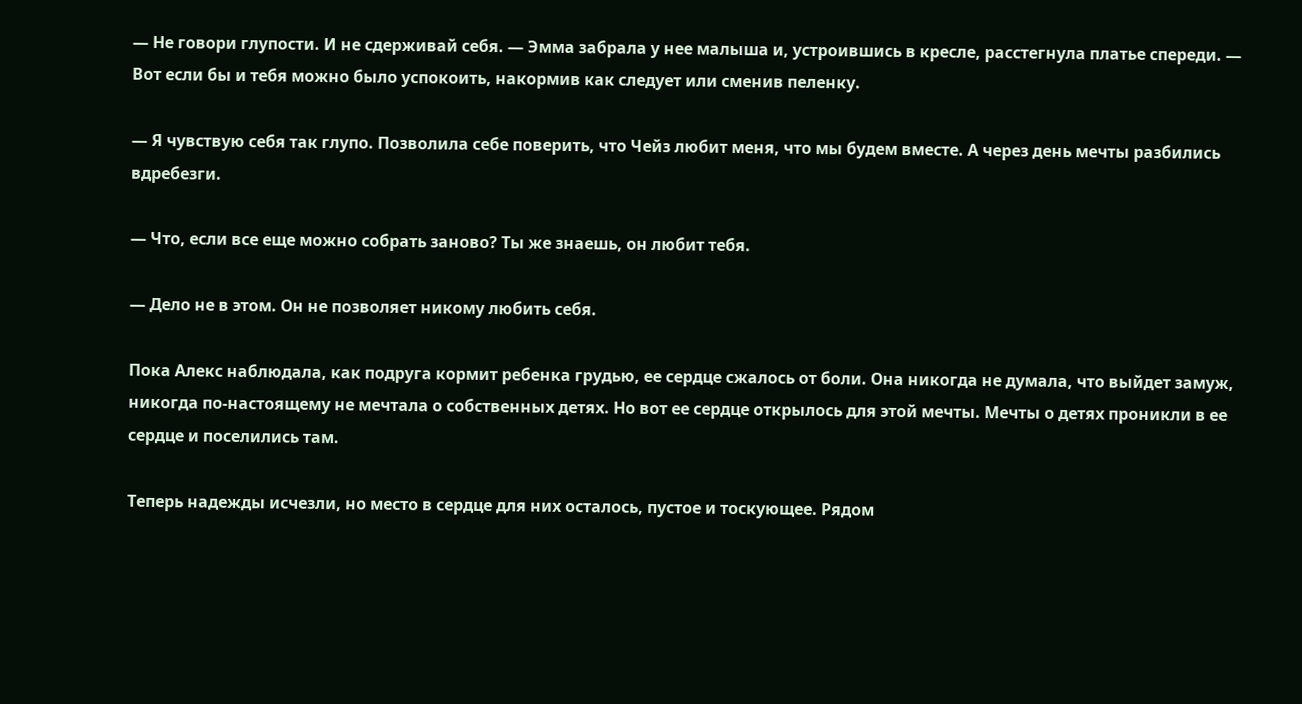— Не говори глупости. И не сдерживай себя. — Эмма забрала у нее малыша и, устроившись в кресле, расстегнула платье спереди. — Вот если бы и тебя можно было успокоить, накормив как следует или сменив пеленку.

— Я чувствую себя так глупо. Позволила себе поверить, что Чейз любит меня, что мы будем вместе. А через день мечты разбились вдребезги.

— Что, если все еще можно собрать заново? Ты же знаешь, он любит тебя.

— Дело не в этом. Он не позволяет никому любить себя.

Пока Алекс наблюдала, как подруга кормит ребенка грудью, ее сердце сжалось от боли. Она никогда не думала, что выйдет замуж, никогда по-настоящему не мечтала о собственных детях. Но вот ее сердце открылось для этой мечты. Мечты о детях проникли в ее сердце и поселились там.

Теперь надежды исчезли, но место в сердце для них осталось, пустое и тоскующее. Рядом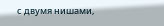с двумя нишами,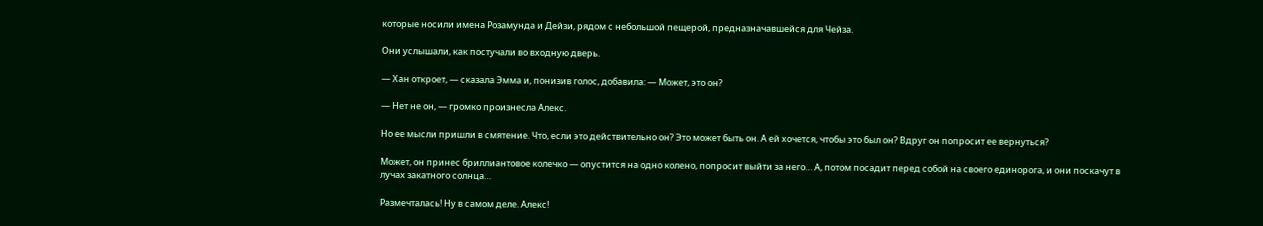которые носили имена Розамунда и Дейзи, рядом с небольшой пещерой, предназначавшейся для Чейза.

Они услышали, как постучали во входную дверь.

— Хан откроет, — сказала Эмма и, понизив голос, добавила: — Может, это он?

— Нет не он, — громко произнесла Алекс.

Но ее мысли пришли в смятение. Что, если это действительно он? Это может быть он. А ей хочется, чтобы это был он? Вдруг он попросит ее вернуться?

Может, он принес бриллиантовое колечко — опустится на одно колено, попросит выйти за него… А, потом посадит перед собой на своего единорога, и они поскачут в лучах закатного солнца…

Размечталась! Ну в самом деле. Алекс!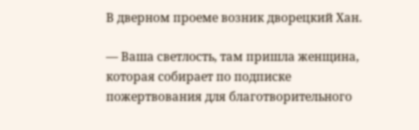В дверном проеме возник дворецкий Хан.

— Ваша светлость, там пришла женщина, которая собирает по подписке пожертвования для благотворительного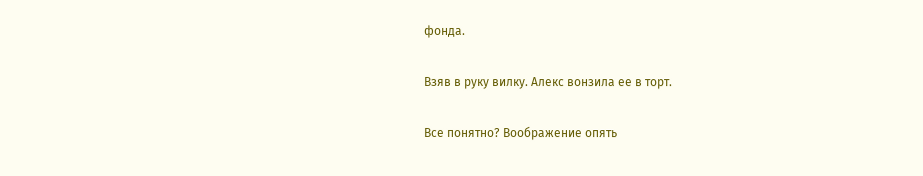фонда.

Взяв в руку вилку. Алекс вонзила ее в торт.

Все понятно? Воображение опять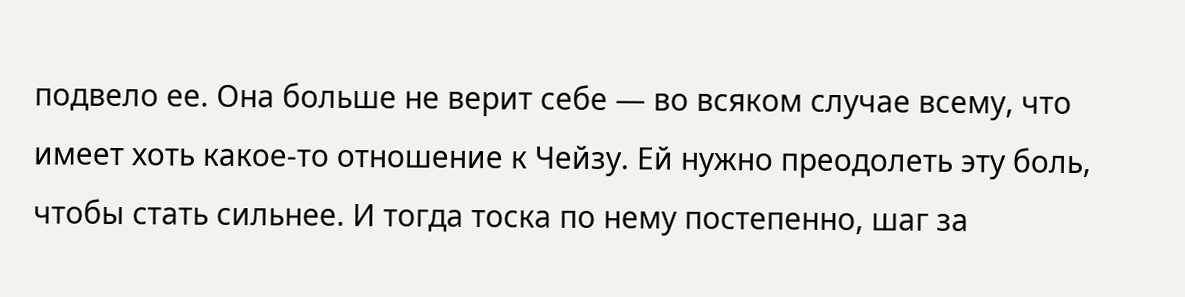подвело ее. Она больше не верит себе — во всяком случае всему, что имеет хоть какое-то отношение к Чейзу. Ей нужно преодолеть эту боль, чтобы стать сильнее. И тогда тоска по нему постепенно, шаг за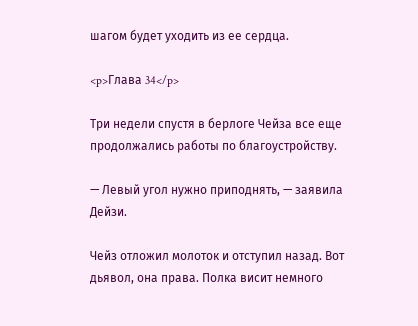шагом будет уходить из ее сердца.

<p>Глава 34</p>

Три недели спустя в берлоге Чейза все еще продолжались работы по благоустройству.

— Левый угол нужно приподнять, — заявила Дейзи.

Чейз отложил молоток и отступил назад. Вот дьявол, она права. Полка висит немного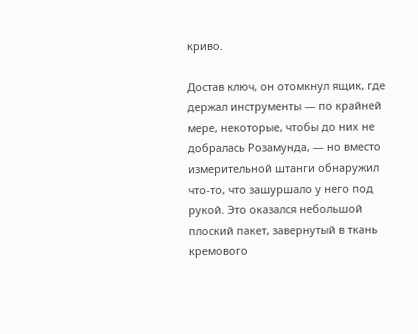криво.

Достав ключ, он отомкнул ящик, где держал инструменты — по крайней мере, некоторые, чтобы до них не добралась Розамунда, — но вместо измерительной штанги обнаружил что-то, что зашуршало у него под рукой. Это оказался небольшой плоский пакет, завернутый в ткань кремового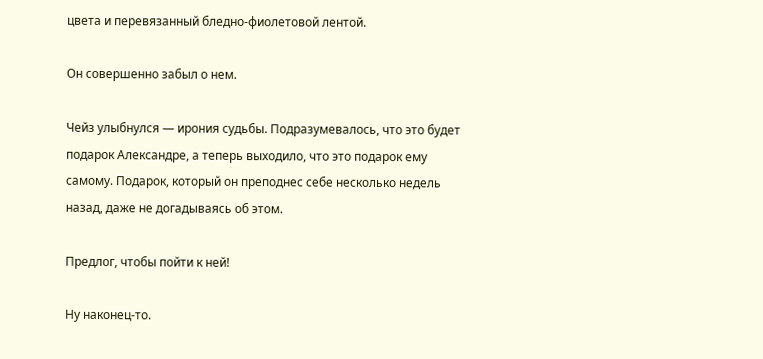цвета и перевязанный бледно-фиолетовой лентой.

Он совершенно забыл о нем.

Чейз улыбнулся — ирония судьбы. Подразумевалось, что это будет подарок Александре, а теперь выходило, что это подарок ему самому. Подарок, который он преподнес себе несколько недель назад, даже не догадываясь об этом.

Предлог, чтобы пойти к ней!

Ну наконец-то.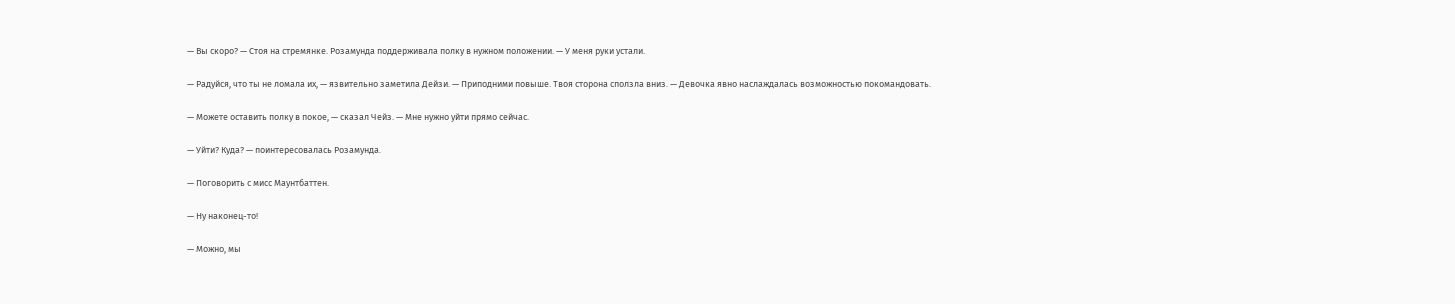— Вы скоро? — Стоя на стремянке. Розамунда поддерживала полку в нужном положении. — У меня руки устали.

— Радуйся, что ты не ломала их, — язвительно заметила Дейзи. — Приподними повыше. Твоя сторона сползла вниз. — Девочка явно наслаждалась возможностью покомандовать.

— Можете оставить полку в покое, — сказал Чейз. — Мне нужно уйти прямо сейчас.

— Уйти? Куда? — поинтересовалась Розамунда.

— Поговорить с мисс Маунтбаттен.

— Ну наконец-то!

— Можно, мы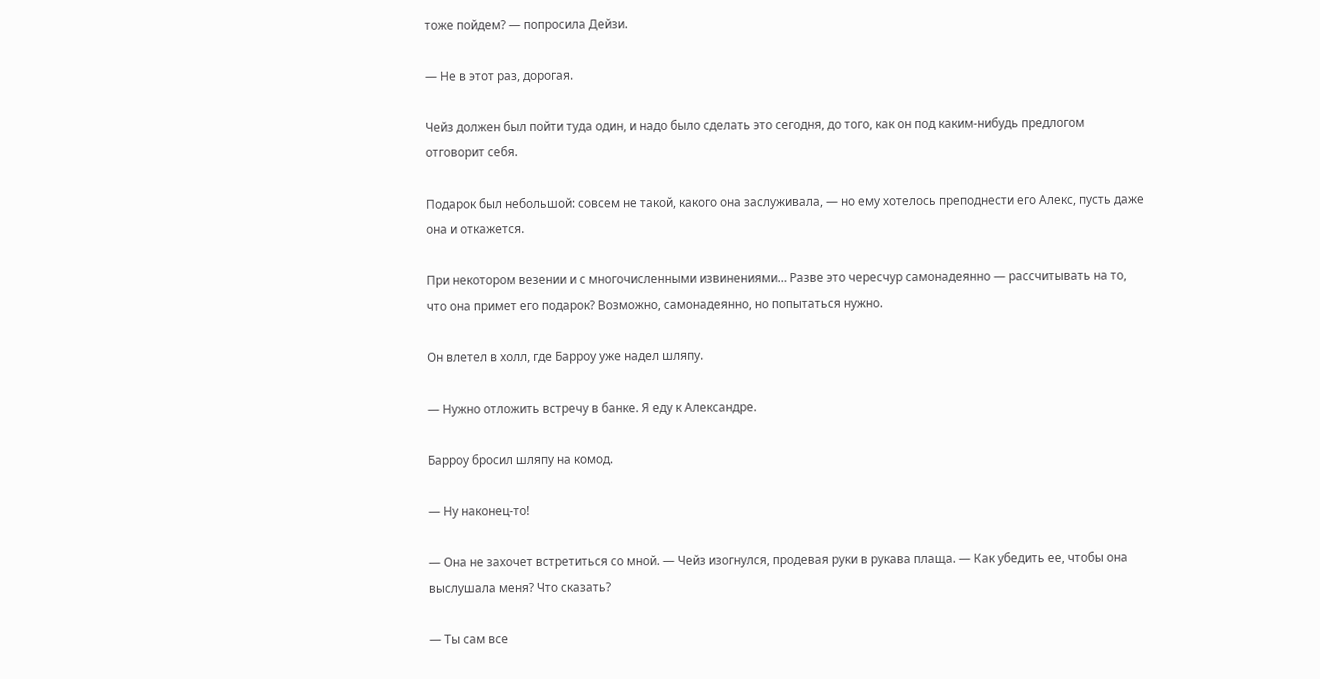тоже пойдем? — попросила Дейзи.

— Не в этот раз, дорогая.

Чейз должен был пойти туда один, и надо было сделать это сегодня, до того, как он под каким-нибудь предлогом отговорит себя.

Подарок был небольшой: совсем не такой, какого она заслуживала, — но ему хотелось преподнести его Алекс, пусть даже она и откажется.

При некотором везении и с многочисленными извинениями… Разве это чересчур самонадеянно — рассчитывать на то, что она примет его подарок? Возможно, самонадеянно, но попытаться нужно.

Он влетел в холл, где Барроу уже надел шляпу.

— Нужно отложить встречу в банке. Я еду к Александре.

Барроу бросил шляпу на комод.

— Ну наконец-то!

— Она не захочет встретиться со мной. — Чейз изогнулся, продевая руки в рукава плаща. — Как убедить ее, чтобы она выслушала меня? Что сказать?

— Ты сам все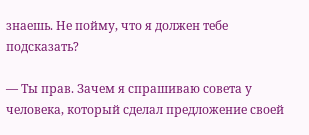знаешь. Не пойму, что я должен тебе подсказать?

— Ты прав. Зачем я спрашиваю совета у человека, который сделал предложение своей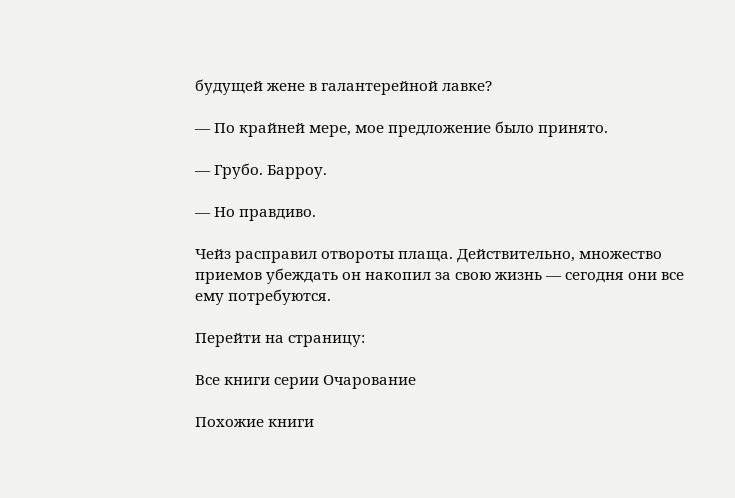будущей жене в галантерейной лавке?

— По крайней мере, мое предложение было принято.

— Грубо. Барроу.

— Но правдиво.

Чейз расправил отвороты плаща. Действительно, множество приемов убеждать он накопил за свою жизнь — сегодня они все ему потребуются.

Перейти на страницу:

Все книги серии Очарование

Похожие книги